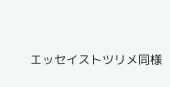エッセイストツリメ同様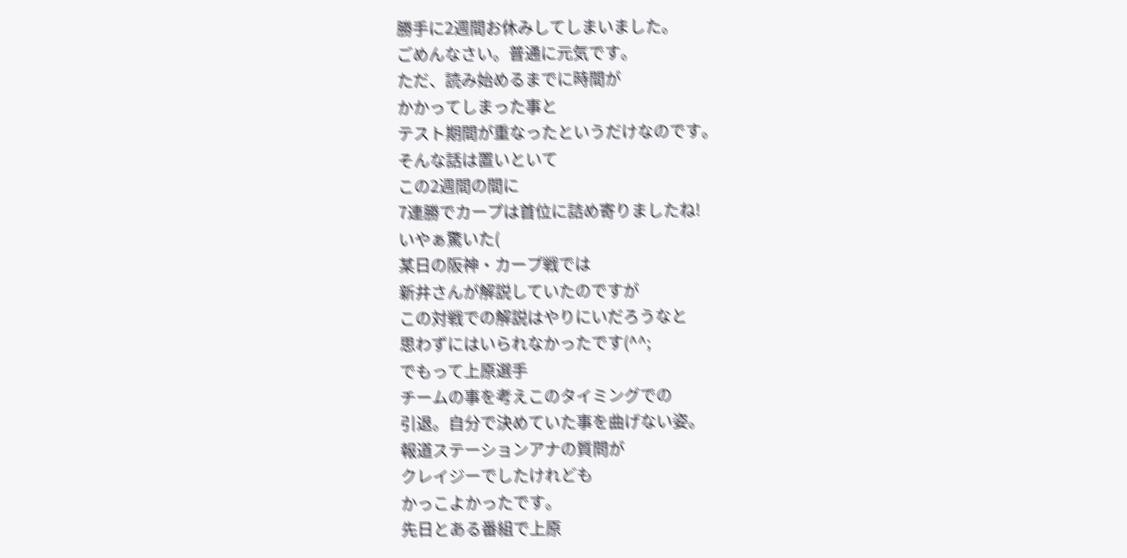勝手に2週間お休みしてしまいました。
ごめんなさい。普通に元気です。
ただ、読み始めるまでに時間が
かかってしまった事と
テスト期間が重なったというだけなのです。
そんな話は置いといて
この2週間の間に
7連勝でカープは首位に詰め寄りましたね!
いやぁ驚いた(
某日の阪神・カープ戦では
新井さんが解説していたのですが
この対戦での解説はやりにいだろうなと
思わずにはいられなかったです(^^;
でもって上原選手
チームの事を考えこのタイミングでの
引退。自分で決めていた事を曲げない姿。
報道ステーションアナの質問が
クレイジーでしたけれども
かっこよかったです。
先日とある番組で上原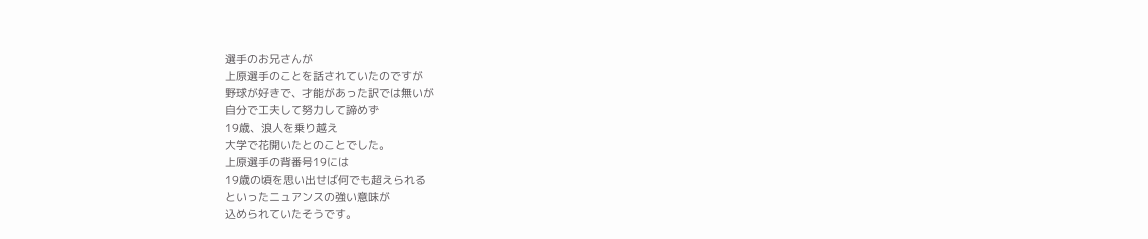選手のお兄さんが
上原選手のことを話されていたのですが
野球が好きで、才能があった訳では無いが
自分で工夫して努力して諦めず
19歳、浪人を乗り越え
大学で花開いたとのことでした。
上原選手の背番号19には
19歳の頃を思い出せば何でも超えられる
といったニュアンスの強い意味が
込められていたそうです。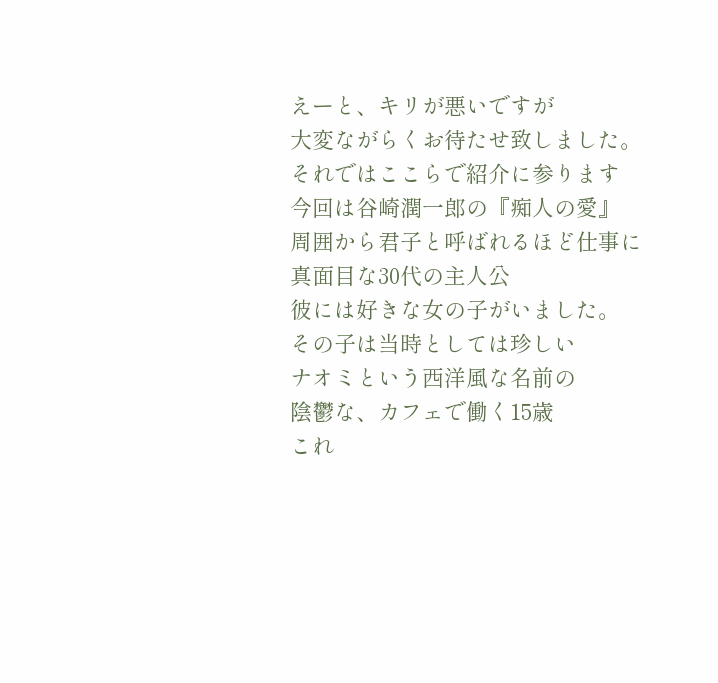えーと、キリが悪いですが
大変ながらくお待たせ致しました。
それではここらで紹介に参ります
今回は谷崎潤一郎の『痴人の愛』
周囲から君子と呼ばれるほど仕事に
真面目な30代の主人公
彼には好きな女の子がいました。
その子は当時としては珍しい
ナオミという西洋風な名前の
陰鬱な、カフェで働く15歳
これ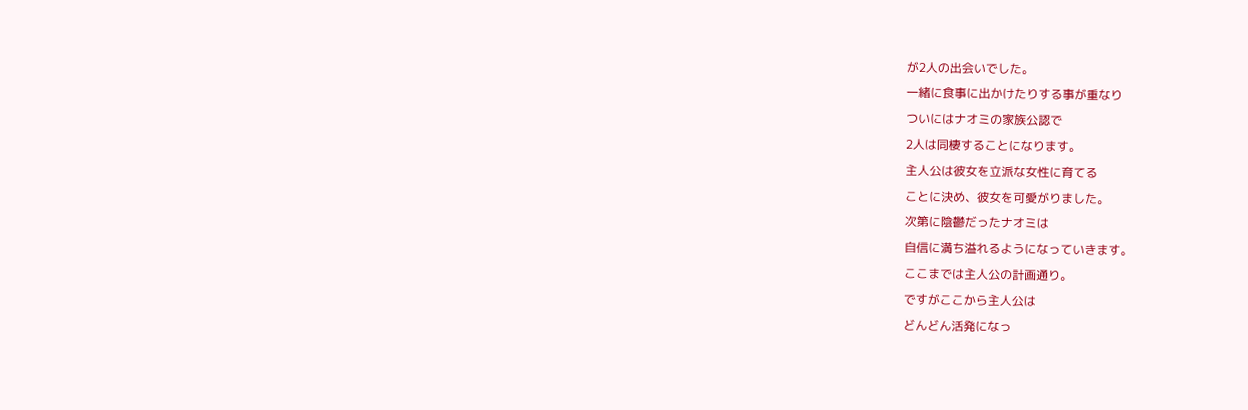が2人の出会いでした。
一緒に食事に出かけたりする事が重なり
ついにはナオミの家族公認で
2人は同棲することになります。
主人公は彼女を立派な女性に育てる
ことに決め、彼女を可愛がりました。
次第に陰鬱だったナオミは
自信に満ち溢れるようになっていきます。
ここまでは主人公の計画通り。
ですがここから主人公は
どんどん活発になっ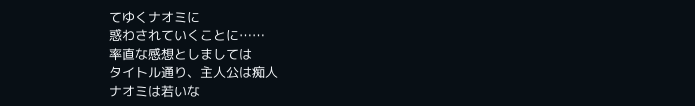てゆくナオミに
惑わされていくことに……
率直な感想としましては
タイトル通り、主人公は痴人
ナオミは若いな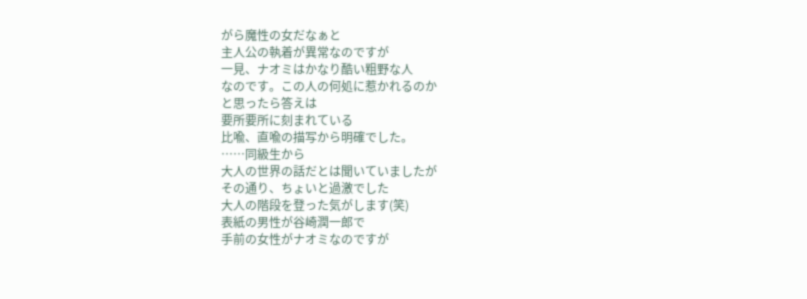がら魔性の女だなぁと
主人公の執着が異常なのですが
一見、ナオミはかなり酷い粗野な人
なのです。この人の何処に惹かれるのか
と思ったら答えは
要所要所に刻まれている
比喩、直喩の描写から明確でした。
……同級生から
大人の世界の話だとは聞いていましたが
その通り、ちょいと過激でした
大人の階段を登った気がします(笑)
表紙の男性が谷崎潤一郎で
手前の女性がナオミなのですが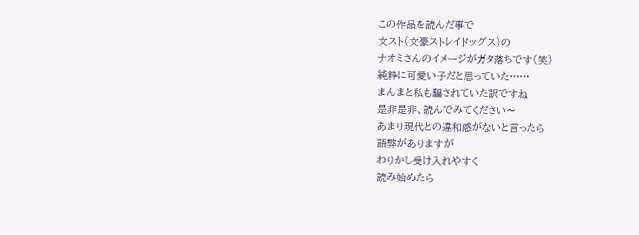この作品を読んだ事で
文スト(文豪ストレイドッグス)の
ナオミさんのイメージがガタ落ちです(笑)
純粋に可愛い子だと思っていた……
まんまと私も騙されていた訳ですね
是非是非、読んでみてください〜
あまり現代との違和感がないと言ったら
語弊がありますが
わりかし受け入れやすく
読み始めたら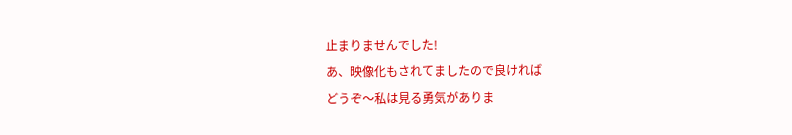止まりませんでした!
あ、映像化もされてましたので良ければ
どうぞ〜私は見る勇気がありま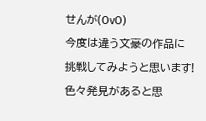せんが(OvO)
今度は違う文豪の作品に
挑戦してみようと思います!
色々発見があると思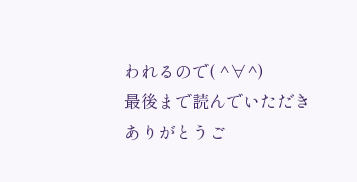われるので( ^∀^)
最後まで読んでいただき
ありがとうご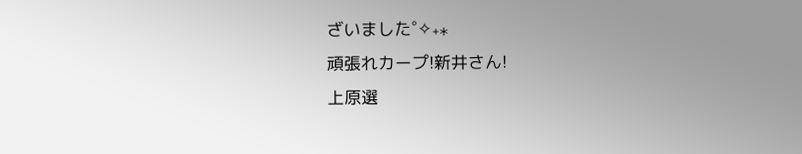ざいました˚✧₊⁎
頑張れカープ!新井さん!
上原選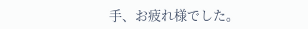手、お疲れ様でした。